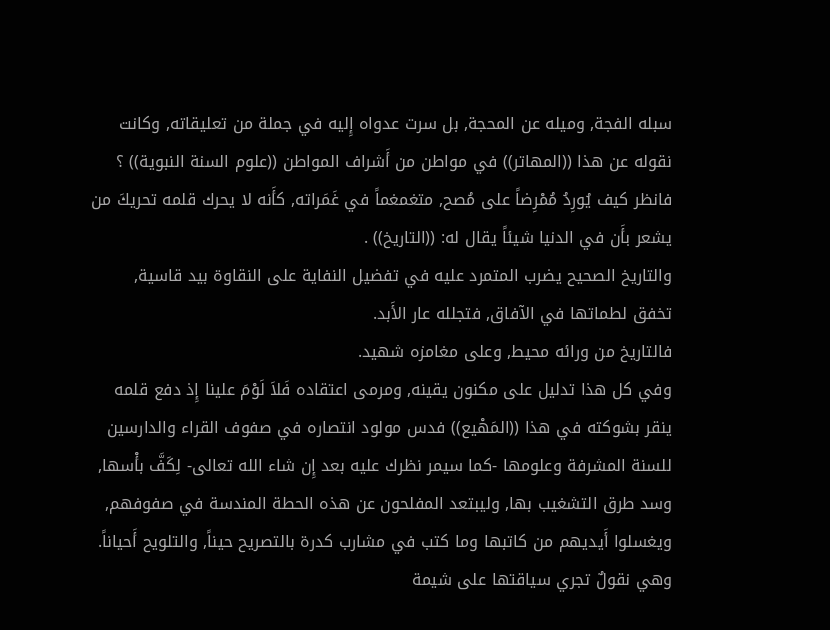سبله الفجة, وميله عن المحجة, بل سرت عدواه إِليه في جملة من تعليقاته, وكانت نقوله عن هذا ((المهاتر)) في مواطن من أَشراف المواطن ((علوم السنة النبوية)) ؟
فانظر كيف يُورِدُ مُمْرِضاً على مُصح, متغمغماً في غَمَراته, كأَنه لا يحرك قلمه تحريكَ من يشعر بأَن في الدنيا شيئاً يقال له: ((التاريخ)) .
والتاريخ الصحيح يضرب المتمرد عليه في تفضيل النفاية على النقاوة بيد قاسية, تخفق لطماتها في الآفاق, فتجلله عار الأَبد.
فالتاريخ من ورائه محيط, وعلى مغامزه شهيد.
وفي كل هذا تدليل على مكنون يقينه, ومرمى اعتقاده فَلاَ لَوْمَ علينا إِذ دفع قلمه ينقر بشوكته في هذا ((المَهْيع)) فدس مولود انتصاره في صفوف القراء والدارسين للسنة المشرفة وعلومها -كما سيمر نظرك عليه بعد إِن شاء الله تعالى- لِكَفَّ بأْسها, وسد طرق التشغيب بها, وليبتعد المفلحون عن هذه الحطة المندسة في صفوفهم, ويغسلوا أَيديهم من كاتبها وما كتب في مشارب كدرة بالتصريح حيناً, والتلويح أَحياناً.
وهي نقولٌ تجري سياقتها على شيمة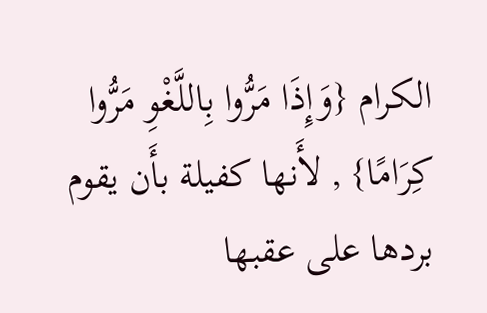الكرام {وَإِذَا مَرُّوا بِاللَّغْوِ مَرُّوا كِرَامًا} , لأَنها كفيلة بأَن يقوم بردها على عقبها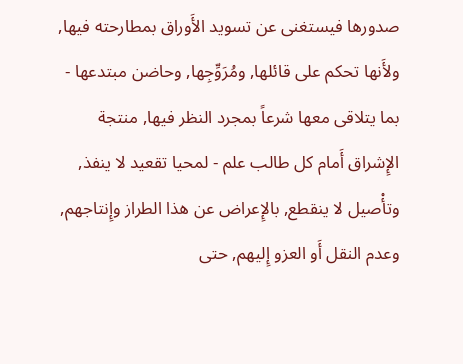صدورها فيستغنى عن تسويد الأَوراق بمطارحته فيها, ولأَنها تحكم على قائلها, ومُرَوِّجِها, وحاضن مبتدعها - بما يتلاقى معها شرعاً بمجرد النظر فيها, منتجة الإِشراق أَمام كل طالب علم - لمحيا تقعيد لا ينفذ, وتأْصيل لا ينقطع, بالإِعراض عن هذا الطراز وإِنتاجهم, وعدم النقل أَو العزو إِليهم, حتى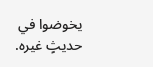يخوضوا في حديثٍ غيره.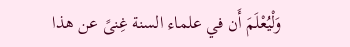وَلْيُعْلَمَ أَن في علماء السنة غِنىً عن هذا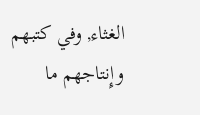الغثاء, وفي كتبهم وإِنتاجهم ما